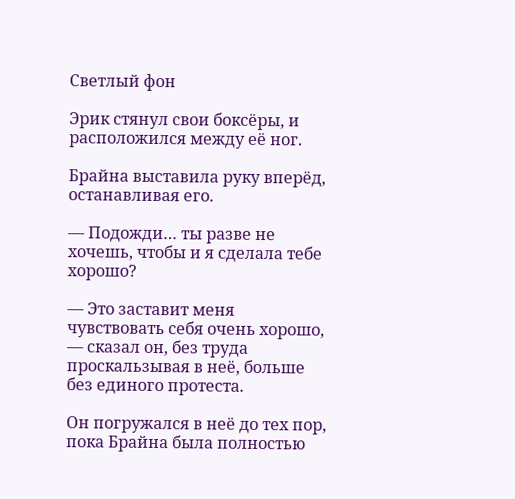Светлый фон

Эрик стянул свои боксёры, и расположился между её ног.

Брайна выставила руку вперёд, останавливая его.

— Подожди… ты разве не хочешь, чтобы и я сделала тебе хорошо?

— Это заставит меня чувствовать себя очень хорошо, — сказал он, без труда проскальзывая в неё, больше без единого протеста.

Он погружался в неё до тех пор, пока Брайна была полностью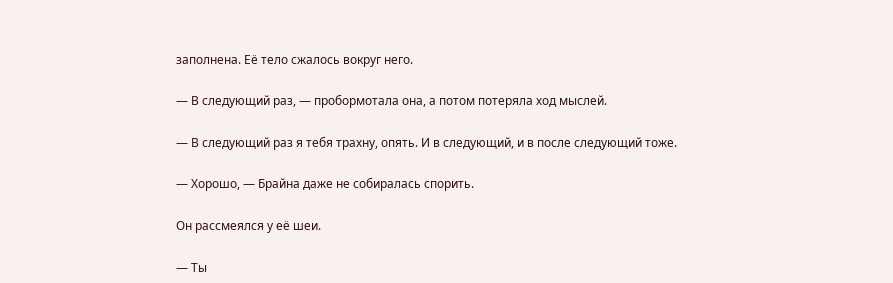заполнена. Её тело сжалось вокруг него.

— В следующий раз, — пробормотала она, а потом потеряла ход мыслей.

— В следующий раз я тебя трахну, опять. И в следующий, и в после следующий тоже.

— Хорошо, — Брайна даже не собиралась спорить.

Он рассмеялся у её шеи.

— Ты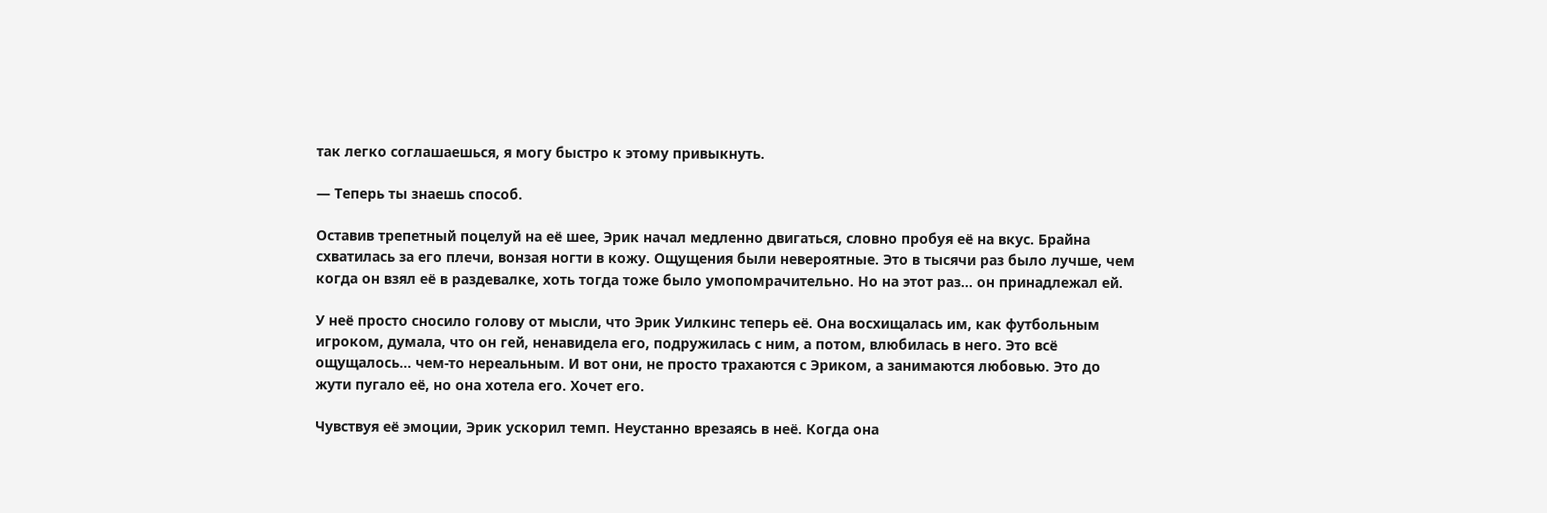так легко соглашаешься, я могу быстро к этому привыкнуть.

— Теперь ты знаешь способ.

Оставив трепетный поцелуй на её шее, Эрик начал медленно двигаться, словно пробуя её на вкус. Брайна схватилась за его плечи, вонзая ногти в кожу. Ощущения были невероятные. Это в тысячи раз было лучше, чем когда он взял её в раздевалке, хоть тогда тоже было умопомрачительно. Но на этот раз… он принадлежал ей.

У неё просто сносило голову от мысли, что Эрик Уилкинс теперь её. Она восхищалась им, как футбольным игроком, думала, что он гей, ненавидела его, подружилась с ним, а потом, влюбилась в него. Это всё ощущалось… чем-то нереальным. И вот они, не просто трахаются с Эриком, а занимаются любовью. Это до жути пугало её, но она хотела его. Хочет его.

Чувствуя её эмоции, Эрик ускорил темп. Неустанно врезаясь в неё. Когда она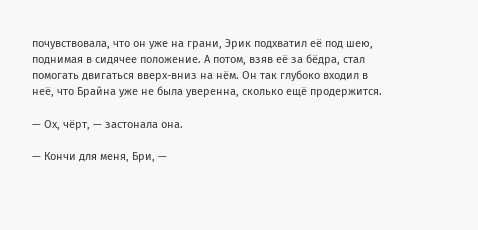почувствовала, что он уже на грани, Эрик подхватил её под шею, поднимая в сидячее положение. А потом, взяв её за бёдра, стал помогать двигаться вверх-вниз на нём. Он так глубоко входил в неё, что Брайна уже не была уверенна, сколько ещё продержится.

— Ох, чёрт, — застонала она.

— Кончи для меня, Бри, —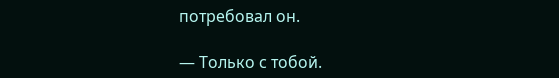потребовал он.

— Только с тобой.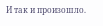И так и произошло.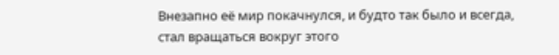Внезапно её мир покачнулся, и будто так было и всегда, стал вращаться вокруг этого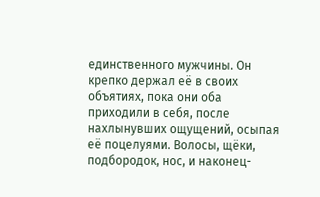единственного мужчины. Он крепко держал её в своих объятиях, пока они оба приходили в себя, после нахлынувших ощущений, осыпая её поцелуями. Волосы, щёки, подбородок, нос, и наконец-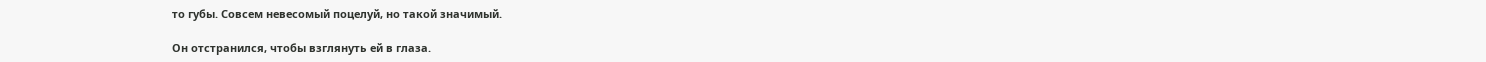то губы. Совсем невесомый поцелуй, но такой значимый.

Он отстранился, чтобы взглянуть ей в глаза.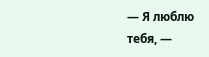— Я люблю тебя, —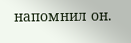напомнил он.